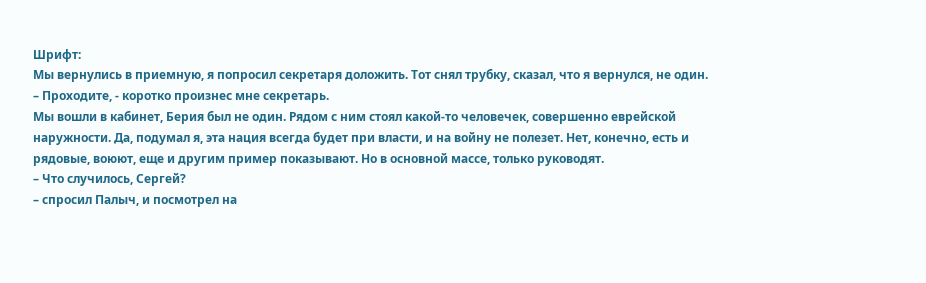Шрифт:
Мы вернулись в приемную, я попросил секретаря доложить. Тот снял трубку, сказал, что я вернулся, не один.
– Проходите, - коротко произнес мне секретарь.
Мы вошли в кабинет, Берия был не один. Рядом с ним стоял какой-то человечек, совершенно еврейской наружности. Да, подумал я, эта нация всегда будет при власти, и на войну не полезет. Нет, конечно, есть и рядовые, воюют, еще и другим пример показывают. Но в основной массе, только руководят.
– Что случилось, Сергей?
– спросил Палыч, и посмотрел на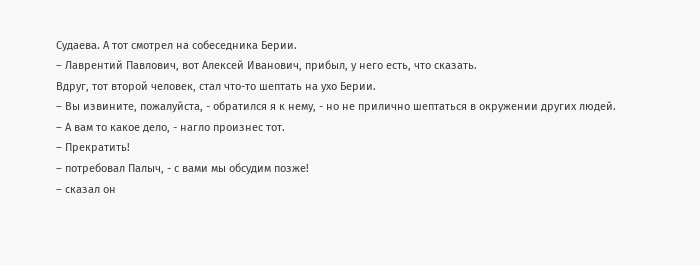Судаева. А тот смотрел на собеседника Берии.
– Лаврентий Павлович, вот Алексей Иванович, прибыл, у него есть, что сказать.
Вдруг, тот второй человек, стал что-то шептать на ухо Берии.
– Вы извините, пожалуйста, - обратился я к нему, - но не прилично шептаться в окружении других людей.
– А вам то какое дело, - нагло произнес тот.
– Прекратить!
– потребовал Палыч, - с вами мы обсудим позже!
– сказал он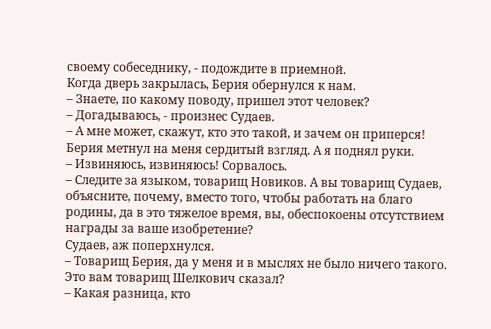своему собеседнику, - подождите в приемной.
Когда дверь закрылась, Берия обернулся к нам.
– Знаете, по какому поводу, пришел этот человек?
– Догадываюсь, - произнес Судаев.
– А мне может, скажут, кто это такой, и зачем он приперся!
Берия метнул на меня сердитый взгляд. А я поднял руки.
– Извиняюсь, извиняюсь! Сорвалось.
– Следите за языком, товарищ Новиков. А вы товарищ Судаев, объясните, почему, вместо того, чтобы работать на благо родины, да в это тяжелое время, вы, обеспокоены отсутствием награды за ваше изобретение?
Судаев, аж поперхнулся.
– Товарищ Берия, да у меня и в мыслях не было ничего такого. Это вам товарищ Шелкович сказал?
– Какая разница, кто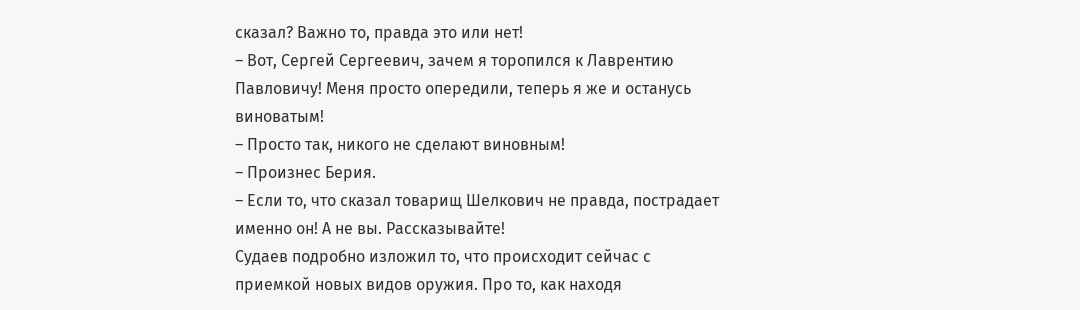сказал? Важно то, правда это или нет!
– Вот, Сергей Сергеевич, зачем я торопился к Лаврентию Павловичу! Меня просто опередили, теперь я же и останусь виноватым!
– Просто так, никого не сделают виновным!
– Произнес Берия.
– Если то, что сказал товарищ Шелкович не правда, пострадает именно он! А не вы. Рассказывайте!
Судаев подробно изложил то, что происходит сейчас с приемкой новых видов оружия. Про то, как находя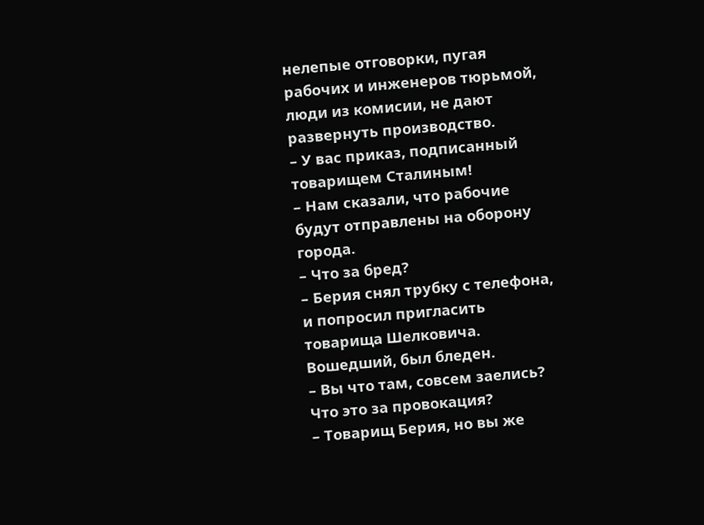нелепые отговорки, пугая рабочих и инженеров тюрьмой, люди из комисии, не дают развернуть производство.
– У вас приказ, подписанный товарищем Сталиным!
– Нам сказали, что рабочие будут отправлены на оборону города.
– Что за бред?
– Берия снял трубку с телефона, и попросил пригласить товарища Шелковича.
Вошедший, был бледен.
– Вы что там, совсем заелись? Что это за провокация?
– Товарищ Берия, но вы же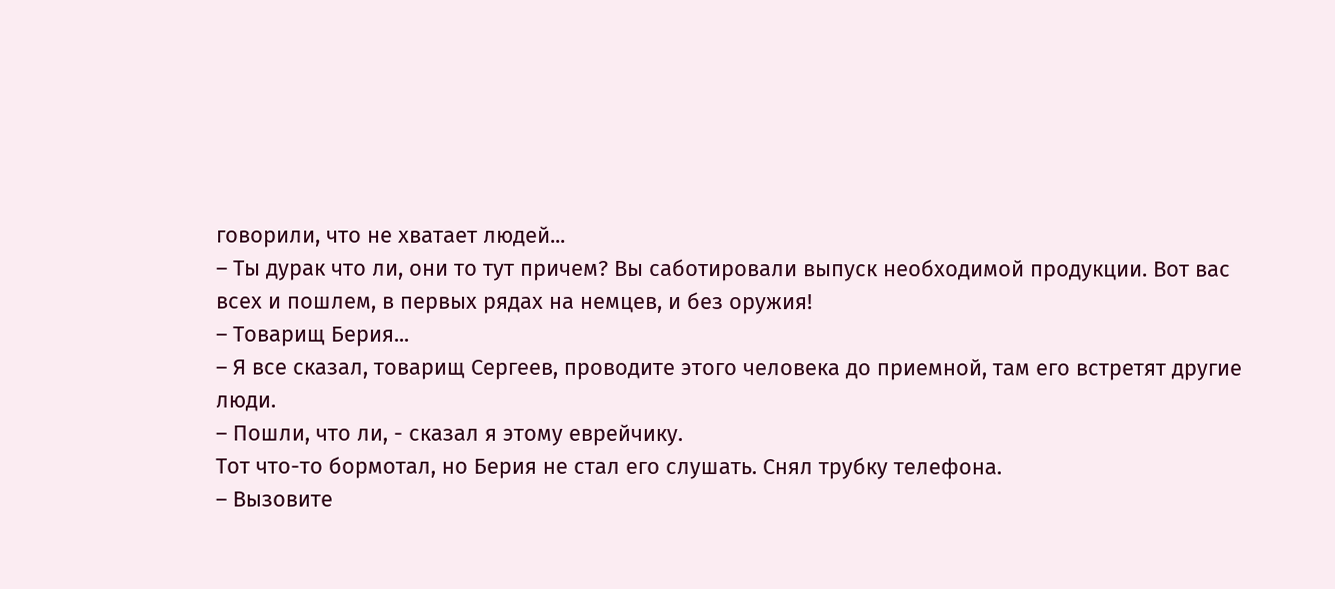говорили, что не хватает людей...
– Ты дурак что ли, они то тут причем? Вы саботировали выпуск необходимой продукции. Вот вас всех и пошлем, в первых рядах на немцев, и без оружия!
– Товарищ Берия...
– Я все сказал, товарищ Сергеев, проводите этого человека до приемной, там его встретят другие люди.
– Пошли, что ли, - сказал я этому еврейчику.
Тот что-то бормотал, но Берия не стал его слушать. Снял трубку телефона.
– Вызовите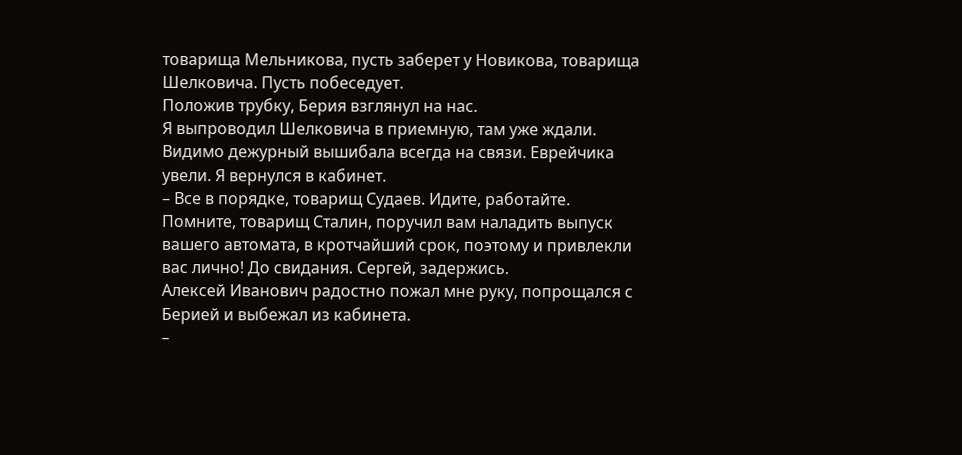товарища Мельникова, пусть заберет у Новикова, товарища Шелковича. Пусть побеседует.
Положив трубку, Берия взглянул на нас.
Я выпроводил Шелковича в приемную, там уже ждали. Видимо дежурный вышибала всегда на связи. Еврейчика увели. Я вернулся в кабинет.
– Все в порядке, товарищ Судаев. Идите, работайте. Помните, товарищ Сталин, поручил вам наладить выпуск вашего автомата, в кротчайший срок, поэтому и привлекли вас лично! До свидания. Сергей, задержись.
Алексей Иванович радостно пожал мне руку, попрощался с Берией и выбежал из кабинета.
–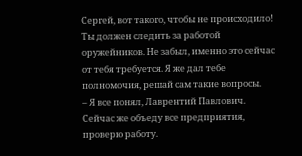Сергей, вот такого, чтобы не происходило! Ты должен следить за работой оружейников. Не забыл, именно это сейчас от тебя требуется. Я же дал тебе полномочия, решай сам такие вопросы.
– Я все понял, Лаврентий Павлович. Сейчас же объеду все предприятия, проверю работу.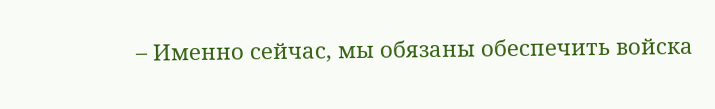– Именно сейчас, мы обязаны обеспечить войска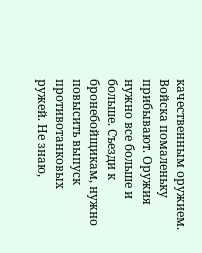качественным оружием. Войска помаленьку прибывают. Оружия нужно все больше и больше. Съезди к бронебойщикам, нужно повысить выпуск противотанковых ружей. Не знаю,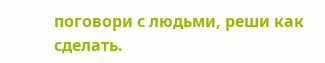поговори с людьми, реши как сделать.